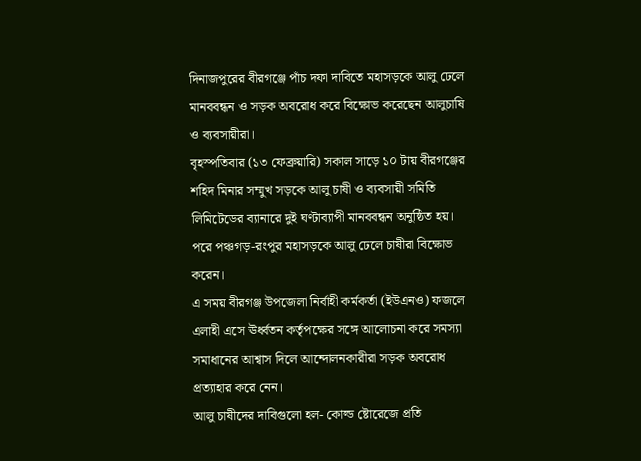দিনাজপুরের বীরগঞ্জে পাঁচ দফা দাবিতে মহাসড়কে আলু ঢেলে মানববন্ধন ও সড়ক অবরোধ করে বিক্ষোভ করেছেন আলুচাষি ও ব্যবসায়ীরা।
বৃহস্পতিবার (১৩ ফেব্রুয়ারি) সকাল সাড়ে ১০ টায় বীরগঞ্জের শহিদ মিনার সম্মুখ সড়কে আলু চাষী ও ব্যবসায়ী সমিতি লিমিটেডের ব্যানারে দুই ঘণ্টাব্যাপী মানববন্ধন অনুষ্ঠিত হয়। পরে পঞ্চগড়-রংপুর মহাসড়কে আলু ঢেলে চাষীরা বিক্ষোভ করেন।
এ সময় বীরগঞ্জ উপজেলা নির্বাহী কর্মকর্তা (ইউএনও) ফজলে এলাহী এসে ঊর্ধ্বতন কর্তৃপক্ষের সঙ্গে আলোচনা করে সমস্যা সমাধানের আশ্বাস দিলে আন্দোলনকারীরা সড়ক অবরোধ প্রত্যাহার করে নেন।
আলু চাষীদের দাবিগুলো হল- কোল্ড ষ্টোরেজে প্রতি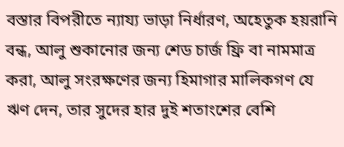বস্তার বিপরীতে ন্যায্য ভাড়া নির্ধারণ, অহেতুক হয়রানি বন্ধ, আলু শুকানোর জন্য শেড চার্জ ফ্রি বা নামমাত্র করা, আলু সংরক্ষণের জন্য হিমাগার মালিকগণ যে ঋণ দেন, তার সুদের হার দুই শতাংশের বেশি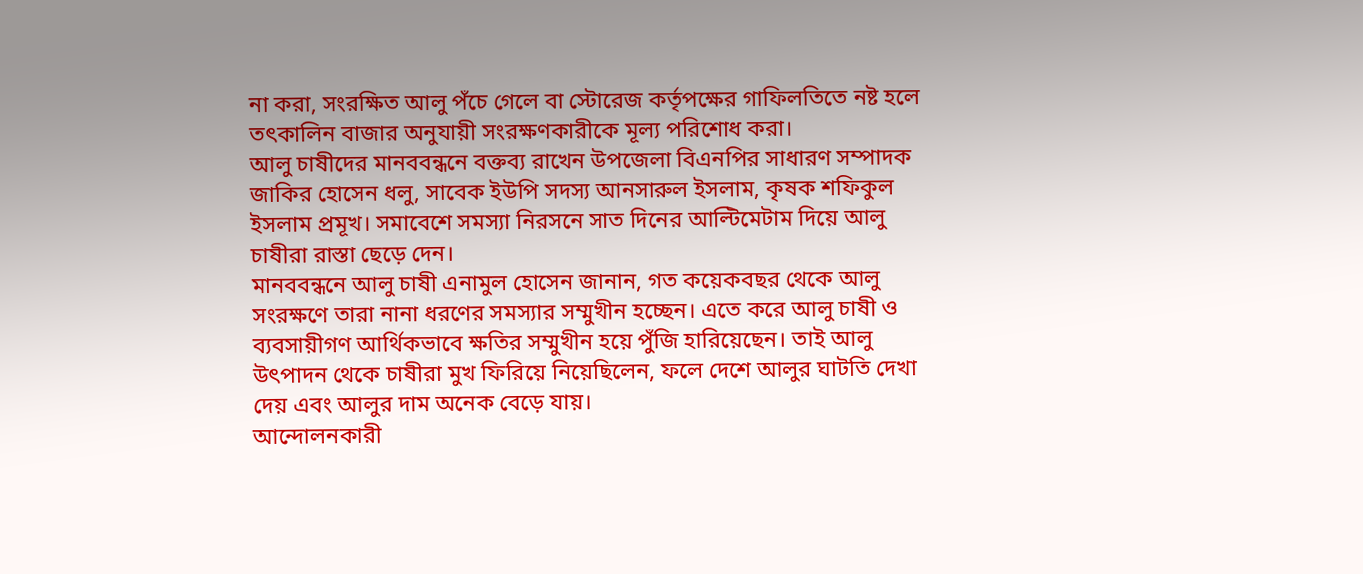না করা, সংরক্ষিত আলু পঁচে গেলে বা স্টোরেজ কর্তৃপক্ষের গাফিলতিতে নষ্ট হলে তৎকালিন বাজার অনুযায়ী সংরক্ষণকারীকে মূল্য পরিশোধ করা।
আলু চাষীদের মানববন্ধনে বক্তব্য রাখেন উপজেলা বিএনপির সাধারণ সম্পাদক জাকির হোসেন ধলু, সাবেক ইউপি সদস্য আনসারুল ইসলাম, কৃষক শফিকুল ইসলাম প্রমূখ। সমাবেশে সমস্যা নিরসনে সাত দিনের আল্টিমেটাম দিয়ে আলু চাষীরা রাস্তা ছেড়ে দেন।
মানববন্ধনে আলু চাষী এনামুল হোসেন জানান, গত কয়েকবছর থেকে আলু সংরক্ষণে তারা নানা ধরণের সমস্যার সম্মুখীন হচ্ছেন। এতে করে আলু চাষী ও ব্যবসায়ীগণ আর্থিকভাবে ক্ষতির সম্মুখীন হয়ে পুঁজি হারিয়েছেন। তাই আলু উৎপাদন থেকে চাষীরা মুখ ফিরিয়ে নিয়েছিলেন, ফলে দেশে আলুর ঘাটতি দেখা দেয় এবং আলুর দাম অনেক বেড়ে যায়।
আন্দোলনকারী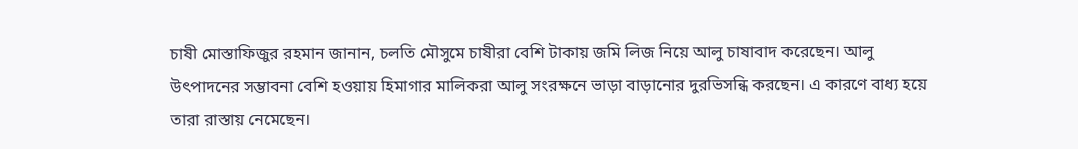চাষী মোস্তাফিজুর রহমান জানান, চলতি মৌসুমে চাষীরা বেশি টাকায় জমি লিজ নিয়ে আলু চাষাবাদ করেছেন। আলু উৎপাদনের সম্ভাবনা বেশি হওয়ায় হিমাগার মালিকরা আলু সংরক্ষনে ভাড়া বাড়ানোর দুরভিসন্ধি করছেন। এ কারণে বাধ্য হয়ে তারা রাস্তায় নেমেছেন।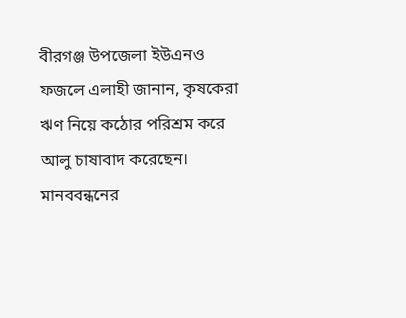বীরগঞ্জ উপজেলা ইউএনও ফজলে এলাহী জানান, কৃষকেরা ঋণ নিয়ে কঠোর পরিশ্রম করে আলু চাষাবাদ করেছেন। মানববন্ধনের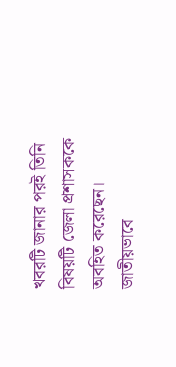খবরটি জানার পরই তিনি বিষয়টি জেলা প্রশাসককে অবহিত করেছেন। জাতীয়ভাবে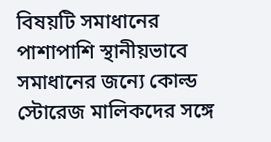বিষয়টি সমাধানের পাশাপাশি স্থানীয়ভাবে সমাধানের জন্যে কোল্ড স্টোরেজ মালিকদের সঙ্গে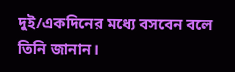দুই/একদিনের মধ্যে বসবেন বলে তিনি জানান।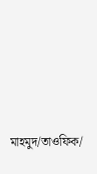মাহমুদ/তাওফিক/